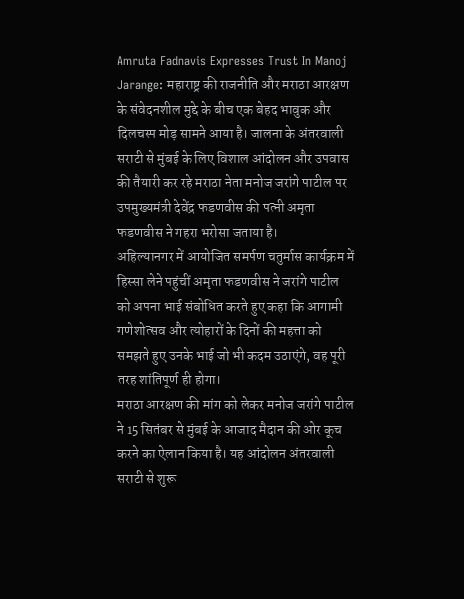Amruta Fadnavis Expresses Trust In Manoj Jarange: महाराष्ट्र की राजनीति और मराठा आरक्षण के संवेदनशील मुद्दे के बीच एक बेहद भावुक और दिलचस्प मोड़ सामने आया है। जालना के अंतरवाली सराटी से मुंबई के लिए विशाल आंदोलन और उपवास की तैयारी कर रहे मराठा नेता मनोज जरांगे पाटील पर उपमुख्यमंत्री देवेंद्र फडणवीस की पत्नी अमृता फडणवीस ने गहरा भरोसा जताया है।
अहिल्यानगर में आयोजित समर्पण चतुर्मास कार्यक्रम में हिस्सा लेने पहुंचीं अमृता फडणवीस ने जरांगे पाटील को अपना भाई संबोधित करते हुए कहा कि आगामी गणेशोत्सव और त्योहारों के दिनों की महत्ता को समझते हुए उनके भाई जो भी कदम उठाएंगे, वह पूरी तरह शांतिपूर्ण ही होगा।
मराठा आरक्षण की मांग को लेकर मनोज जरांगे पाटील ने 15 सितंबर से मुंबई के आजाद मैदान की ओर कूच करने का ऐलान किया है। यह आंदोलन अंतरवाली सराटी से शुरू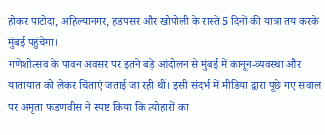होकर पाटोदा, अहिल्यानगर, हडपसर और खोपोली के रास्ते 5 दिनों की यात्रा तय करके मुंबई पहुंचेगा।
गणेशोत्सव के पावन अवसर पर इतने बड़े आंदोलन से मुंबई में कानून-व्यवस्था और यातायात को लेकर चिंताएं जताई जा रही थीं। इसी संदर्भ में मीडिया द्वारा पूछे गए सवाल पर अमृता फडणवीस ने स्पष्ट किया कि त्योहारों का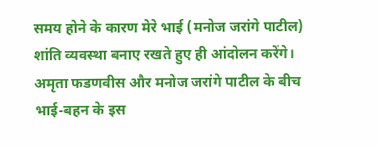समय होने के कारण मेरे भाई (मनोज जरांगे पाटील) शांति व्यवस्था बनाए रखते हुए ही आंदोलन करेंगे।
अमृता फडणवीस और मनोज जरांगे पाटील के बीच भाई-बहन के इस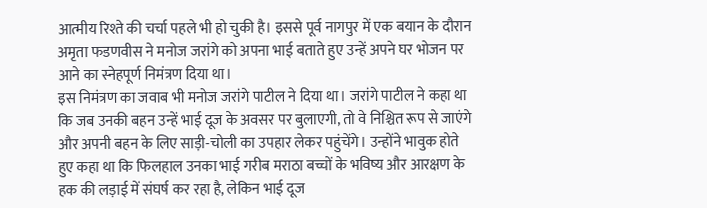आत्मीय रिश्ते की चर्चा पहले भी हो चुकी है। इससे पूर्व नागपुर में एक बयान के दौरान अमृता फडणवीस ने मनोज जरांगे को अपना भाई बताते हुए उन्हें अपने घर भोजन पर आने का स्नेहपूर्ण निमंत्रण दिया था।
इस निमंत्रण का जवाब भी मनोज जरांगे पाटील ने दिया था। जरांगे पाटील ने कहा था कि जब उनकी बहन उन्हें भाई दूज के अवसर पर बुलाएगी, तो वे निश्चित रूप से जाएंगे और अपनी बहन के लिए साड़ी-चोली का उपहार लेकर पहुंचेंगे। उन्होंने भावुक होते हुए कहा था कि फिलहाल उनका भाई गरीब मराठा बच्चों के भविष्य और आरक्षण के हक की लड़ाई में संघर्ष कर रहा है, लेकिन भाई दूज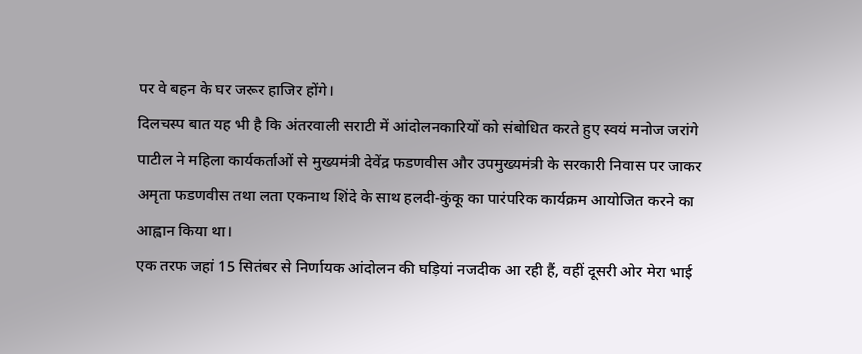पर वे बहन के घर जरूर हाजिर होंगे।
दिलचस्प बात यह भी है कि अंतरवाली सराटी में आंदोलनकारियों को संबोधित करते हुए स्वयं मनोज जरांगे पाटील ने महिला कार्यकर्ताओं से मुख्यमंत्री देवेंद्र फडणवीस और उपमुख्यमंत्री के सरकारी निवास पर जाकर अमृता फडणवीस तथा लता एकनाथ शिंदे के साथ हलदी-कुंकू का पारंपरिक कार्यक्रम आयोजित करने का आह्वान किया था।
एक तरफ जहां 15 सितंबर से निर्णायक आंदोलन की घड़ियां नजदीक आ रही हैं, वहीं दूसरी ओर मेरा भाई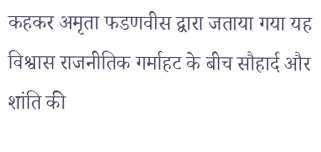कहकर अमृता फडणवीस द्वारा जताया गया यह विश्वास राजनीतिक गर्माहट के बीच सौहार्द और शांति की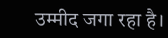उम्मीद जगा रहा है।